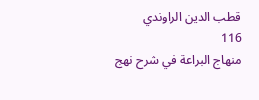قطب الدين الراوندي
116
منهاج البراعة في شرح نهج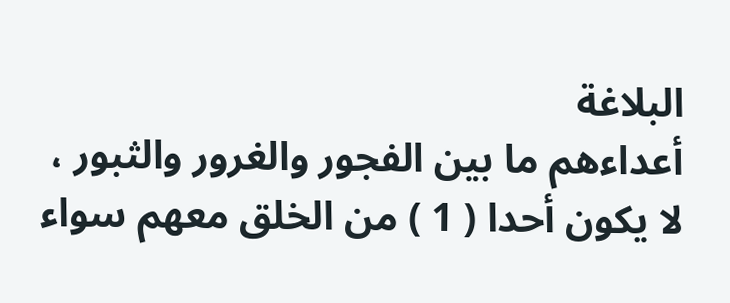البلاغة
أعداءهم ما بين الفجور والغرور والثبور ، لا يكون أحدا ( 1 ) من الخلق معهم سواء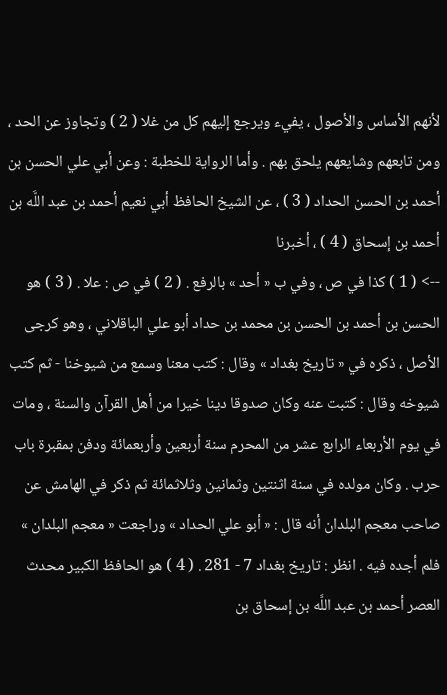لأنهم الأساس والأصول ، يفيء ويرجع إليهم كل من غلا ( 2 ) وتجاوز عن الحد ، ومن تابعهم وشايعهم يلحق بهم . وأما الرواية للخطبة : وعن أبي علي الحسن بن أحمد بن الحسن الحداد ( 3 ) ، عن الشيخ الحافظ أبي نعيم أحمد بن عبد اللَّه بن أحمد بن إسحاق ( 4 ) ، أخبرنا
--> ( 1 ) كذا في ص ، وفي ب « أحد » بالرفع . ( 2 ) في ص : علا . ( 3 ) هو الحسن بن أحمد بن الحسن بن محمد بن حداد أبو علي الباقلاني ، وهو كرجى الأصل ، ذكره في « تاريخ بغداد » وقال : كتب معنا وسمع من شيوخنا - ثم كتب شيوخه وقال : كتبت عنه وكان صدوقا دينا خيرا من أهل القرآن والسنة ، ومات في يوم الأربعاء الرابع عشر من المحرم سنة أربعين وأربعمائة ودفن بمقبرة باب حرب . وكان مولده في سنة اثنتين وثمانين وثلاثمائة ثم ذكر في الهامش عن صاحب معجم البلدان أنه قال : « أبو علي الحداد » وراجعت « معجم البلدان » فلم أجده فيه . انظر : تاريخ بغداد 7 - 281 . ( 4 ) هو الحافظ الكبير محدث العصر أحمد بن عبد اللَّه بن إسحاق بن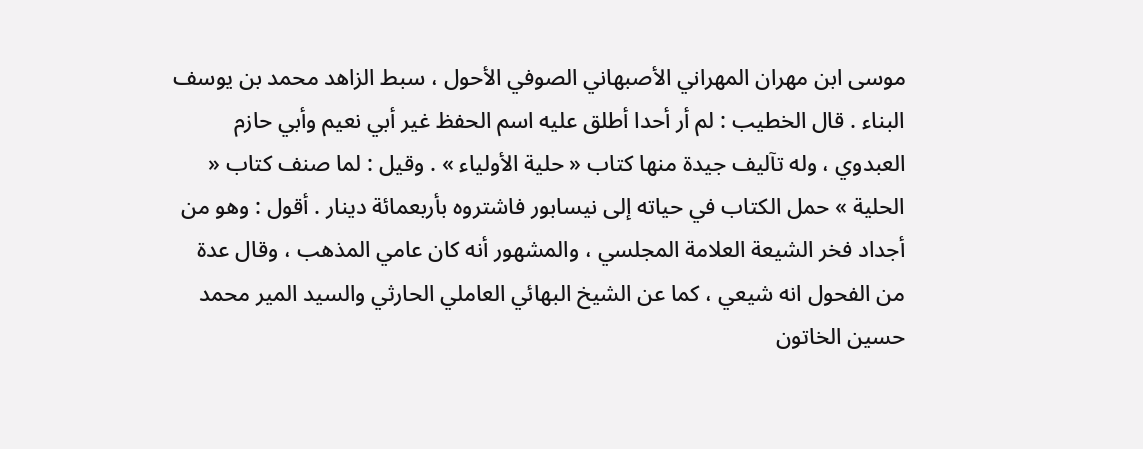موسى ابن مهران المهراني الأصبهاني الصوفي الأحول ، سبط الزاهد محمد بن يوسف البناء . قال الخطيب : لم أر أحدا أطلق عليه اسم الحفظ غير أبي نعيم وأبي حازم العبدوي ، وله تآليف جيدة منها كتاب « حلية الأولياء » . وقيل : لما صنف كتاب « الحلية » حمل الكتاب في حياته إلى نيسابور فاشتروه بأربعمائة دينار . أقول : وهو من أجداد فخر الشيعة العلامة المجلسي ، والمشهور أنه كان عامي المذهب ، وقال عدة من الفحول انه شيعي ، كما عن الشيخ البهائي العاملي الحارثي والسيد المير محمد حسين الخاتون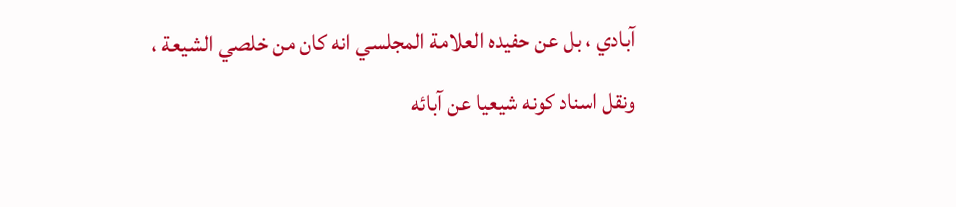آبادي ، بل عن حفيده العلامة المجلسي انه كان من خلصي الشيعة ، ونقل اسناد كونه شيعيا عن آبائه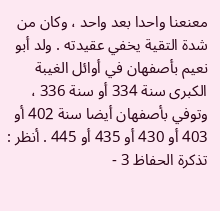معنعنا واحدا بعد واحد ، وكان من شدة التقية يخفي عقيدته . ولد أبو نعيم بأصفهان في أوائل الغيبة الكبرى سنة 334 أو سنة 336 ، وتوفي بأصفهان أيضا سنة 402 أو 403 أو 430 أو 435 أو 445 . أنظر : تذكرة الحفاظ 3 -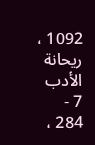1092 ، ريحانة الأدب 7 - 284 ،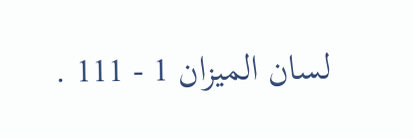لسان الميزان 1 - 111 .